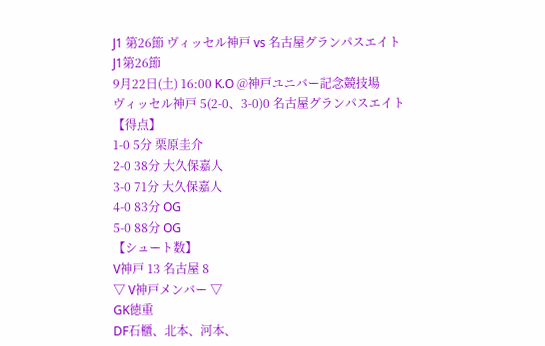J1 第26節 ヴィッセル神戸 vs 名古屋グランパスエイト
J1第26節
9月22日(土) 16:00 K.O @神戸ユニバー記念競技場
ヴィッセル神戸 5(2-0、3-0)0 名古屋グランパスエイト
【得点】
1-0 5分 栗原圭介
2-0 38分 大久保嘉人
3-0 71分 大久保嘉人
4-0 83分 OG
5-0 88分 OG
【シュート数】
V神戸 13 名古屋 8
▽ V神戸メンバー ▽
GK徳重
DF石櫃、北本、河本、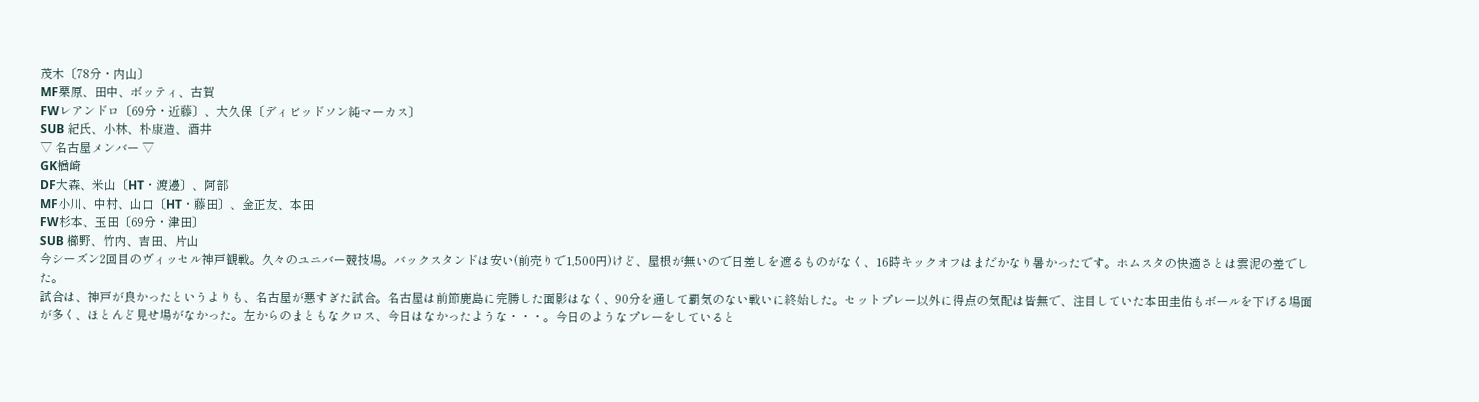茂木〔78分・内山〕
MF栗原、田中、ボッティ、古賀
FWレアンドロ〔69分・近藤〕、大久保〔ディビッドソン純マーカス〕
SUB 紀氏、小林、朴康造、酒井
▽ 名古屋メンバー ▽
GK楢崎
DF大森、米山〔HT・渡邊〕、阿部
MF小川、中村、山口〔HT・藤田〕、金正友、本田
FW杉本、玉田〔69分・津田〕
SUB 櫛野、竹内、吉田、片山
今シーズン2回目のヴィッセル神戸観戦。久々のユニバー競技場。バックスタンドは安い(前売りで1,500円)けど、屋根が無いので日差しを遮るものがなく、16時キックオフはまだかなり暑かったです。ホムスタの快適さとは雲泥の差でした。
試合は、神戸が良かったというよりも、名古屋が悪すぎた試合。名古屋は前節鹿島に完勝した面影はなく、90分を通して覇気のない戦いに終始した。セットプレー以外に得点の気配は皆無で、注目していた本田圭佑もボールを下げる場面が多く、ほとんど見せ場がなかった。左からのまともなクロス、今日はなかったような・・・。今日のようなプレーをしていると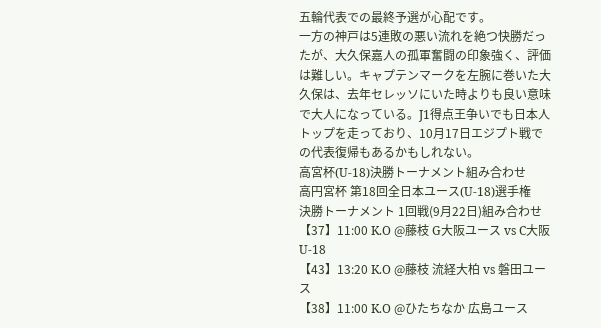五輪代表での最終予選が心配です。
一方の神戸は5連敗の悪い流れを絶つ快勝だったが、大久保嘉人の孤軍奮闘の印象強く、評価は難しい。キャプテンマークを左腕に巻いた大久保は、去年セレッソにいた時よりも良い意味で大人になっている。J1得点王争いでも日本人トップを走っており、10月17日エジプト戦での代表復帰もあるかもしれない。
高宮杯(U-18)決勝トーナメント組み合わせ
高円宮杯 第18回全日本ユース(U-18)選手権
決勝トーナメント 1回戦(9月22日)組み合わせ
【37】11:00 K.O @藤枝 G大阪ユース vs C大阪U-18
【43】13:20 K.O @藤枝 流経大柏 vs 磐田ユース
【38】11:00 K.O @ひたちなか 広島ユース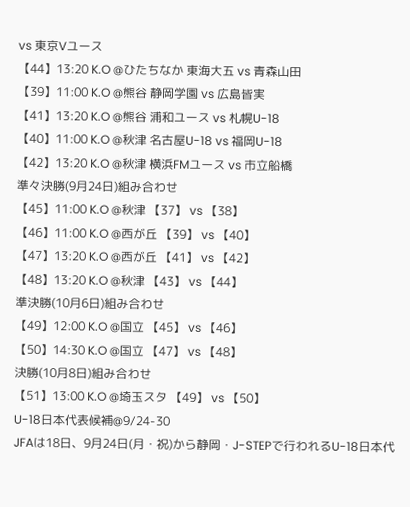vs 東京Vユース
【44】13:20 K.O @ひたちなか 東海大五 vs 青森山田
【39】11:00 K.O @熊谷 静岡学園 vs 広島皆実
【41】13:20 K.O @熊谷 浦和ユース vs 札幌U-18
【40】11:00 K.O @秋津 名古屋U-18 vs 福岡U-18
【42】13:20 K.O @秋津 横浜FMユース vs 市立船橋
準々決勝(9月24日)組み合わせ
【45】11:00 K.O @秋津 【37】 vs 【38】
【46】11:00 K.O @西が丘 【39】 vs 【40】
【47】13:20 K.O @西が丘 【41】 vs 【42】
【48】13:20 K.O @秋津 【43】 vs 【44】
準決勝(10月6日)組み合わせ
【49】12:00 K.O @国立 【45】 vs 【46】
【50】14:30 K.O @国立 【47】 vs 【48】
決勝(10月8日)組み合わせ
【51】13:00 K.O @埼玉スタ 【49】 vs 【50】
U-18日本代表候補@9/24-30
JFAは18日、9月24日(月・祝)から静岡・J-STEPで行われるU-18日本代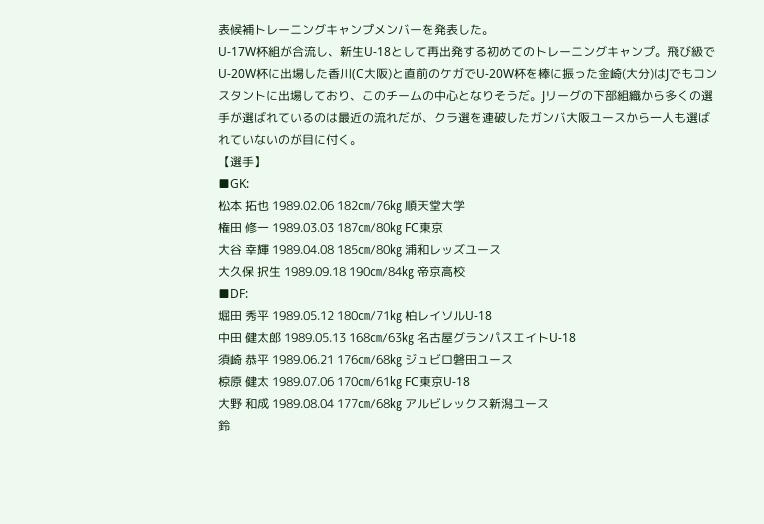表候補トレーニングキャンプメンバーを発表した。
U-17W杯組が合流し、新生U-18として再出発する初めてのトレーニングキャンプ。飛び級でU-20W杯に出場した香川(C大阪)と直前のケガでU-20W杯を棒に振った金崎(大分)はJでもコンスタントに出場しており、このチームの中心となりそうだ。Jリーグの下部組織から多くの選手が選ばれているのは最近の流れだが、クラ選を連破したガンバ大阪ユースから一人も選ばれていないのが目に付く。
【選手】
■GK:
松本 拓也 1989.02.06 182㎝/76㎏ 順天堂大学
権田 修一 1989.03.03 187㎝/80㎏ FC東京
大谷 幸輝 1989.04.08 185㎝/80㎏ 浦和レッズユース
大久保 択生 1989.09.18 190㎝/84㎏ 帝京高校
■DF:
堀田 秀平 1989.05.12 180㎝/71㎏ 柏レイソルU-18
中田 健太郎 1989.05.13 168㎝/63㎏ 名古屋グランパスエイトU-18
須崎 恭平 1989.06.21 176㎝/68㎏ ジュビロ磐田ユース
椋原 健太 1989.07.06 170㎝/61㎏ FC東京U-18
大野 和成 1989.08.04 177㎝/68㎏ アルビレックス新潟ユース
鈴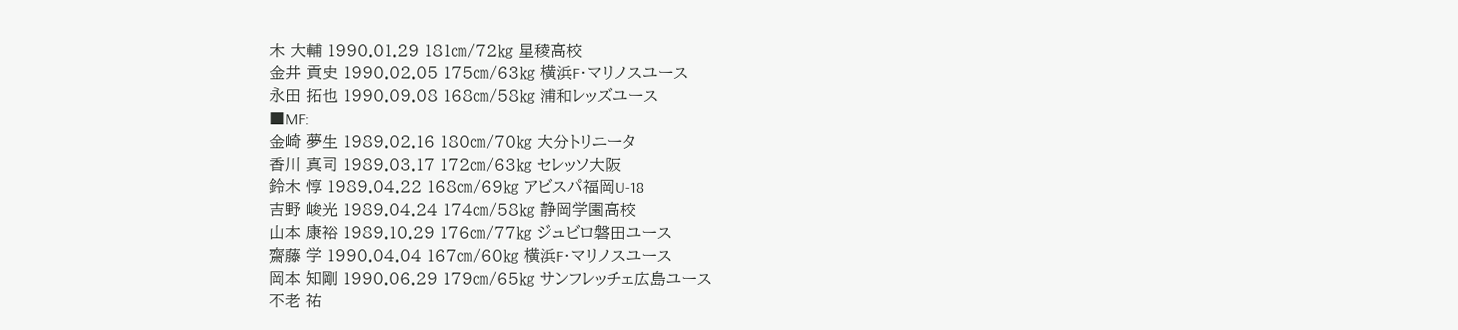木 大輔 1990.01.29 181㎝/72㎏ 星稜高校
金井 貢史 1990.02.05 175㎝/63㎏ 横浜F・マリノスユース
永田 拓也 1990.09.08 168㎝/58㎏ 浦和レッズユース
■MF:
金崎 夢生 1989.02.16 180㎝/70㎏ 大分トリニータ
香川 真司 1989.03.17 172㎝/63㎏ セレッソ大阪
鈴木 惇 1989.04.22 168㎝/69㎏ アビスパ福岡U-18
吉野 峻光 1989.04.24 174㎝/58㎏ 静岡学園高校
山本 康裕 1989.10.29 176㎝/77㎏ ジュビロ磐田ユース
齋藤 学 1990.04.04 167㎝/60㎏ 横浜F・マリノスユース
岡本 知剛 1990.06.29 179㎝/65㎏ サンフレッチェ広島ユース
不老 祐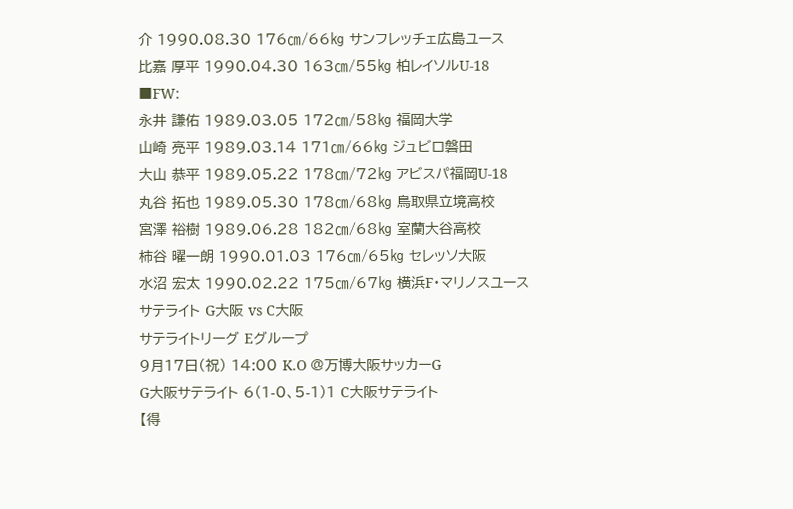介 1990.08.30 176㎝/66㎏ サンフレッチェ広島ユース
比嘉 厚平 1990.04.30 163㎝/55㎏ 柏レイソルU-18
■FW:
永井 謙佑 1989.03.05 172㎝/58㎏ 福岡大学
山崎 亮平 1989.03.14 171㎝/66㎏ ジュビロ磐田
大山 恭平 1989.05.22 178㎝/72㎏ アビスパ福岡U-18
丸谷 拓也 1989.05.30 178㎝/68㎏ 鳥取県立境高校
宮澤 裕樹 1989.06.28 182㎝/68㎏ 室蘭大谷高校
柿谷 曜一朗 1990.01.03 176㎝/65㎏ セレッソ大阪
水沼 宏太 1990.02.22 175㎝/67㎏ 横浜F・マリノスユース
サテライト G大阪 vs C大阪
サテライトリーグ Eグループ
9月17日(祝) 14:00 K.O @万博大阪サッカーG
G大阪サテライト 6(1-0、5-1)1 C大阪サテライト
【得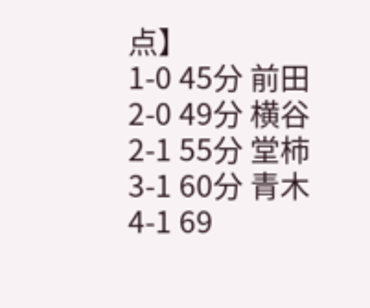点】
1-0 45分 前田
2-0 49分 横谷
2-1 55分 堂柿
3-1 60分 青木
4-1 69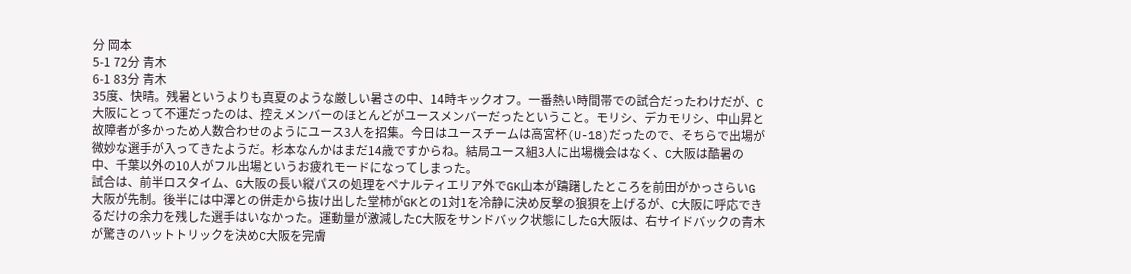分 岡本
5-1 72分 青木
6-1 83分 青木
35度、快晴。残暑というよりも真夏のような厳しい暑さの中、14時キックオフ。一番熱い時間帯での試合だったわけだが、C大阪にとって不運だったのは、控えメンバーのほとんどがユースメンバーだったということ。モリシ、デカモリシ、中山昇と故障者が多かっため人数合わせのようにユース3人を招集。今日はユースチームは高宮杯(U-18)だったので、そちらで出場が微妙な選手が入ってきたようだ。杉本なんかはまだ14歳ですからね。結局ユース組3人に出場機会はなく、C大阪は酷暑の中、千葉以外の10人がフル出場というお疲れモードになってしまった。
試合は、前半ロスタイム、G大阪の長い縦パスの処理をペナルティエリア外でGK山本が躊躇したところを前田がかっさらいG大阪が先制。後半には中澤との併走から抜け出した堂柿がGKとの1対1を冷静に決め反撃の狼狽を上げるが、C大阪に呼応できるだけの余力を残した選手はいなかった。運動量が激減したC大阪をサンドバック状態にしたG大阪は、右サイドバックの青木が驚きのハットトリックを決めC大阪を完膚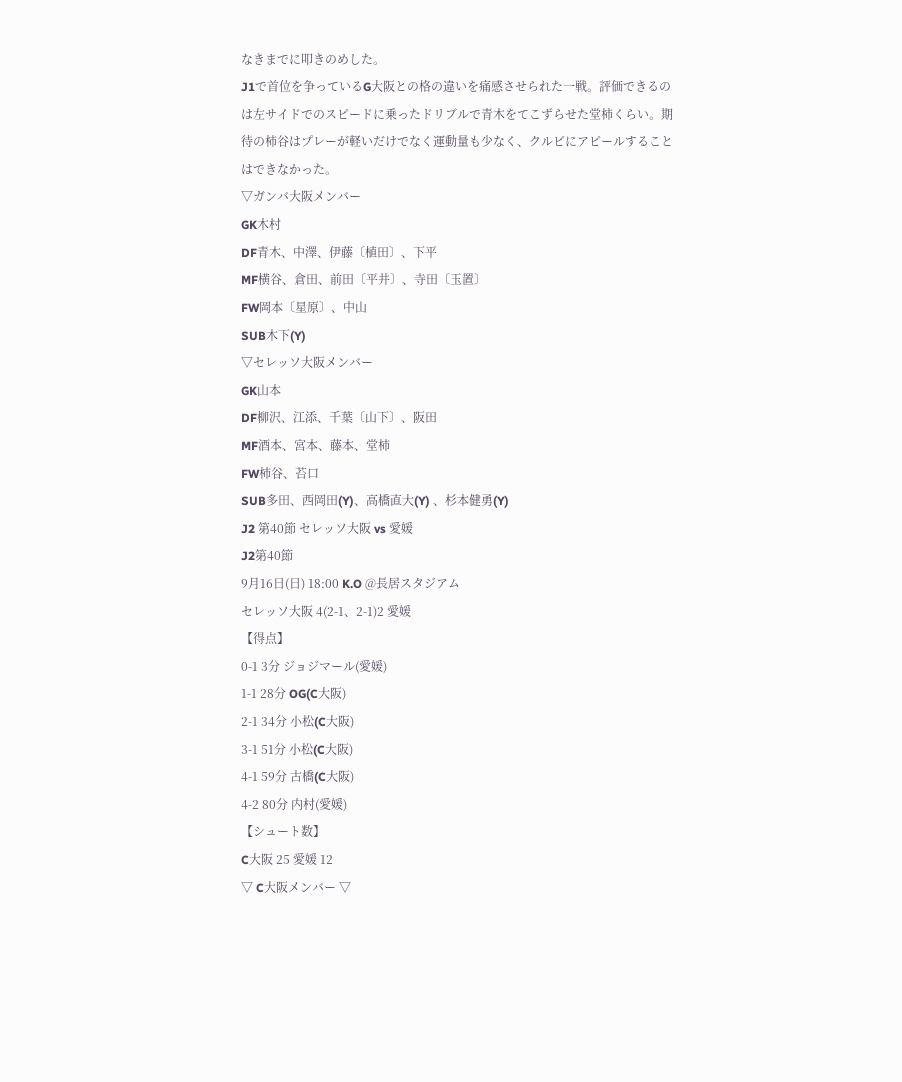なきまでに叩きのめした。
J1で首位を争っているG大阪との格の違いを痛感させられた一戦。評価できるのは左サイドでのスピードに乗ったドリブルで青木をてこずらせた堂柿くらい。期待の柿谷はプレーが軽いだけでなく運動量も少なく、クルピにアピールすることはできなかった。
▽ガンバ大阪メンバー
GK木村
DF青木、中澤、伊藤〔植田〕、下平
MF横谷、倉田、前田〔平井〕、寺田〔玉置〕
FW岡本〔星原〕、中山
SUB木下(Y)
▽セレッソ大阪メンバー
GK山本
DF柳沢、江添、千葉〔山下〕、阪田
MF酒本、宮本、藤本、堂柿
FW柿谷、苔口
SUB多田、西岡田(Y)、高橋直大(Y) 、杉本健勇(Y)
J2 第40節 セレッソ大阪 vs 愛媛
J2第40節
9月16日(日) 18:00 K.O @長居スタジアム
セレッソ大阪 4(2-1、2-1)2 愛媛
【得点】
0-1 3分 ジョジマール(愛媛)
1-1 28分 OG(C大阪)
2-1 34分 小松(C大阪)
3-1 51分 小松(C大阪)
4-1 59分 古橋(C大阪)
4-2 80分 内村(愛媛)
【シュート数】
C大阪 25 愛媛 12
▽ C大阪メンバー ▽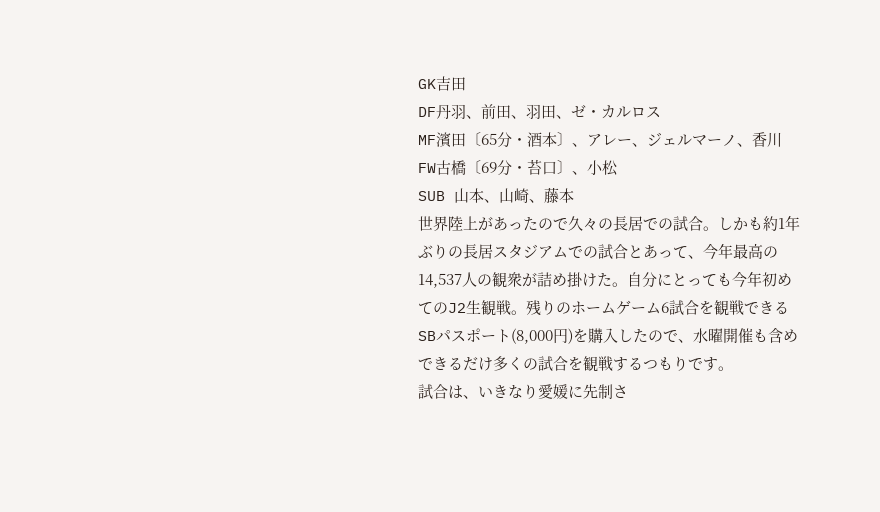GK吉田
DF丹羽、前田、羽田、ゼ・カルロス
MF濱田〔65分・酒本〕、アレー、ジェルマーノ、香川
FW古橋〔69分・苔口〕、小松
SUB 山本、山崎、藤本
世界陸上があったので久々の長居での試合。しかも約1年ぶりの長居スタジアムでの試合とあって、今年最高の14,537人の観衆が詰め掛けた。自分にとっても今年初めてのJ2生観戦。残りのホームゲーム6試合を観戦できるSBパスポート(8,000円)を購入したので、水曜開催も含めできるだけ多くの試合を観戦するつもりです。
試合は、いきなり愛媛に先制さ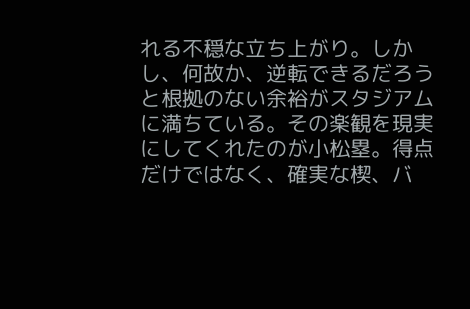れる不穏な立ち上がり。しかし、何故か、逆転できるだろうと根拠のない余裕がスタジアムに満ちている。その楽観を現実にしてくれたのが小松塁。得点だけではなく、確実な楔、バ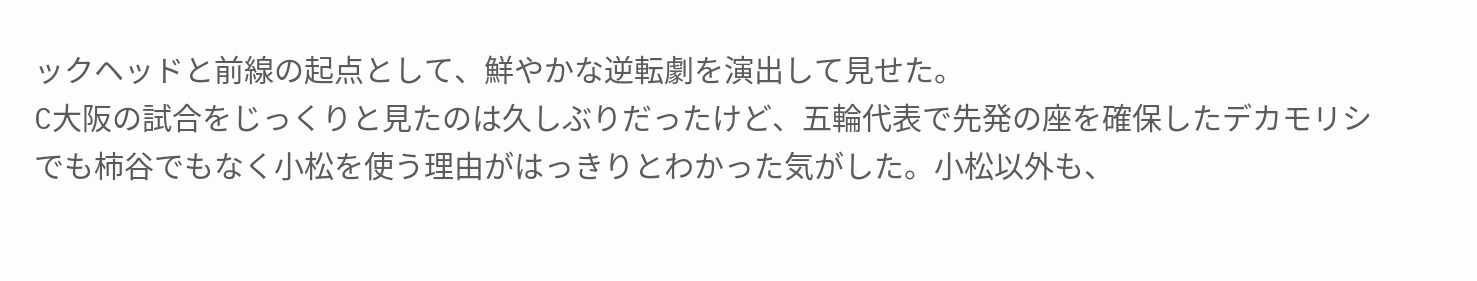ックヘッドと前線の起点として、鮮やかな逆転劇を演出して見せた。
C大阪の試合をじっくりと見たのは久しぶりだったけど、五輪代表で先発の座を確保したデカモリシでも柿谷でもなく小松を使う理由がはっきりとわかった気がした。小松以外も、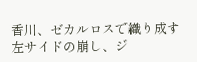香川、ゼカルロスで織り成す左サイドの崩し、ジ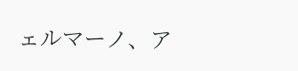ェルマーノ、ア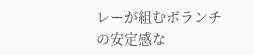レーが組むボランチの安定感な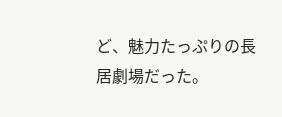ど、魅力たっぷりの長居劇場だった。